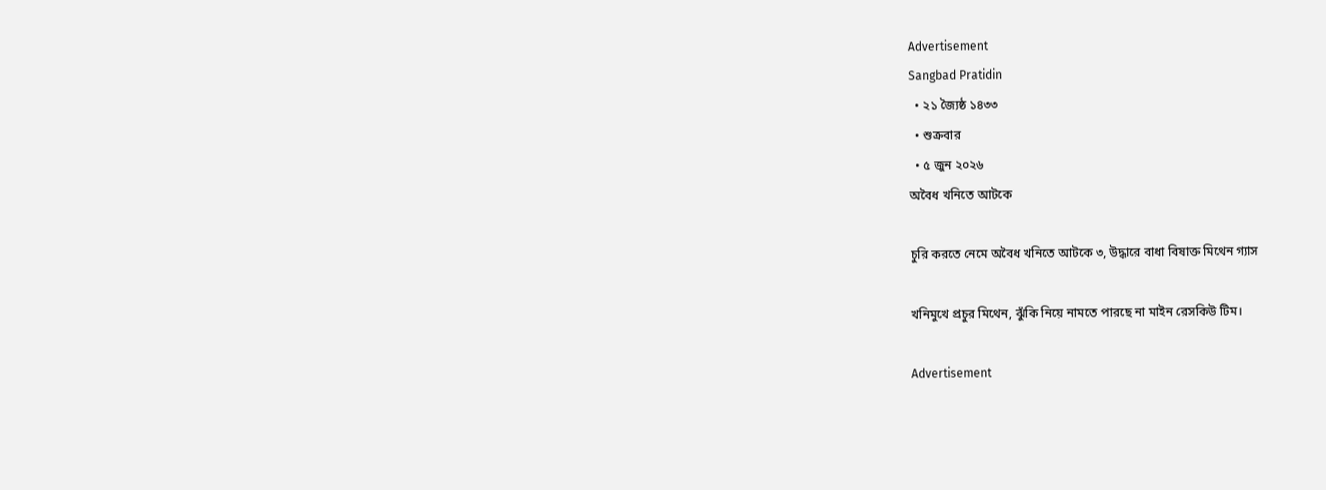Advertisement
Sangbad Pratidin
  • ২১ জ্যৈষ্ঠ ১৪৩৩
  • শুক্রবার
  • ৫ জুন ২০২৬
অবৈধ খনিতে আটকে

চুরি করতে নেমে অবৈধ খনিতে আটকে ৩, উদ্ধারে বাধা বিষাক্ত মিথেন গ্যাস

খনিমুখে প্রচুর মিথেন, ঝুঁকি নিয়ে নামতে পারছে না মাইন রেসকিউ টিম।

Advertisement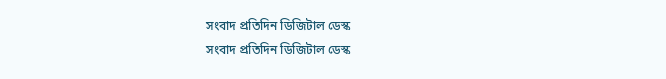সংবাদ প্রতিদিন ডিজিটাল ডেস্ক
সংবাদ প্রতিদিন ডিজিটাল ডেস্ক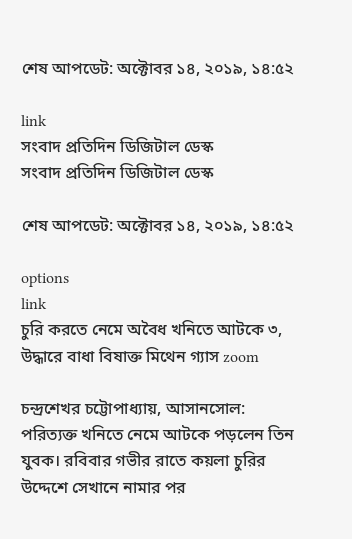শেষ আপডেট: অক্টোবর ১৪, ২০১৯, ১৪:৫২

link
সংবাদ প্রতিদিন ডিজিটাল ডেস্ক
সংবাদ প্রতিদিন ডিজিটাল ডেস্ক

শেষ আপডেট: অক্টোবর ১৪, ২০১৯, ১৪:৫২

options
link
চুরি করতে নেমে অবৈধ খনিতে আটকে ৩, উদ্ধারে বাধা বিষাক্ত মিথেন গ্যাস zoom

চন্দ্রশেখর চট্টোপাধ্যায়, আসানসোল: পরিত্যক্ত খনিতে নেমে আটকে পড়লেন তিন যুবক। রবিবার গভীর রাতে কয়লা চুরির উদ্দেশে সেখানে নামার পর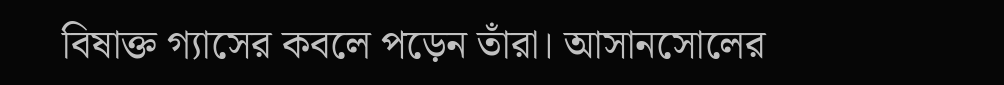বিষাক্ত গ্যাসের কবলে পড়েন তাঁরা। আসানসোলের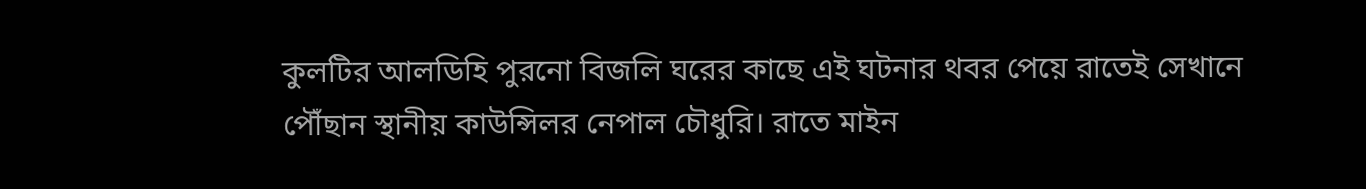কুলটির আলডিহি পুরনো বিজলি ঘরের কাছে এই ঘটনার থবর পেয়ে রাতেই সেখানে পৌঁছান স্থানীয় কাউন্সিলর নেপাল চৌধুরি। রাতে মাইন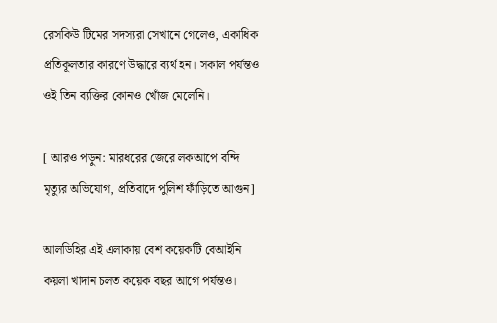রেসকিউ টিমের সদস্যরা সেখানে গেলেও, একাধিক প্রতিকূলতার কারণে উদ্ধারে ব্যর্থ হন। সকাল পর্যন্তও ওই তিন ব্যক্তির কোনও খোঁজ মেলেনি।

[ আরও পড়ুন: মারধরের জেরে লকআপে বন্দি মৃত্যুর অভিযোগ, প্রতিবাদে পুলিশ ফাঁড়িতে আগুন]

আলডিহির এই এলাকায় বেশ কয়েকটি বেআইনি কয়লা খাদান চলত কয়েক বছর আগে পর্যন্তও।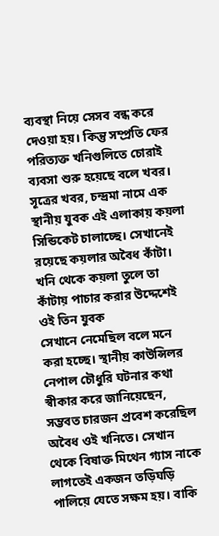ব্যবস্থা নিয়ে সেসব বন্ধ করে দেওয়া হয়। কিন্তু সম্প্রতি ফের পরিত্যক্ত খনিগুলিতে চোরাই ব্যবসা শুরু হয়েছে বলে খবর। সূত্রের খবর, চন্দ্রমা নামে এক স্থানীয় যুবক এই এলাকায় কয়লা সিন্ডিকেট চালাচ্ছে। সেখানেই রয়েছে কয়লার অবৈধ কাঁটা। খনি থেকে কয়লা তুলে তা কাঁটায় পাচার করার উদ্দেশেই ওই তিন যুবক
সেখানে নেমেছিল বলে মনে করা হচ্ছে। স্থানীয় কাউন্সিলর নেপাল চৌধুরি ঘটনার কথা স্বীকার করে জানিয়েছেন, সম্ভবত চারজন প্রবেশ করেছিল অবৈধ ওই খনিতে। সেখান থেকে বিষাক্ত মিথেন গ্যাস নাকে লাগতেই একজন তড়িঘড়ি পালিয়ে যেতে সক্ষম হয়। বাকি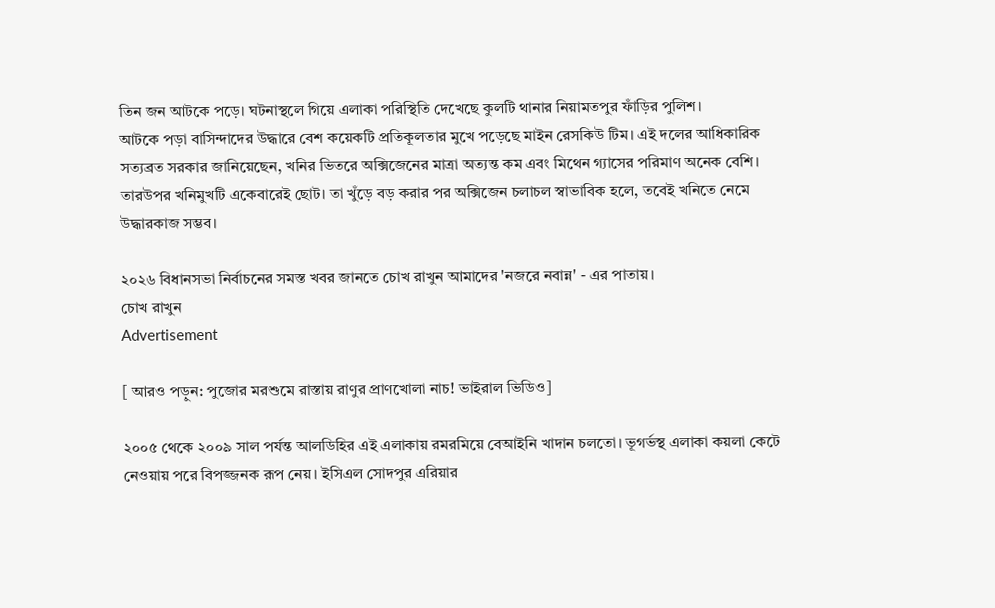তিন জন আটকে পড়ে। ঘটনাস্থলে গিয়ে এলাকা পরিস্থিতি দেখেছে কুলটি থানার নিয়ামতপুর ফাঁড়ির পুলিশ।
আটকে পড়া বাসিন্দাদের উদ্ধারে বেশ কয়েকটি প্রতিকূলতার মুখে পড়েছে মাইন রেসকিউ টিম। এই দলের আধিকারিক সত্যব্রত সরকার জানিয়েছেন, খনির ভিতরে অক্সিজেনের মাত্রা অত্যন্ত কম এবং মিথেন গ্যাসের পরিমাণ অনেক বেশি। তারউপর খনিমুখটি একেবারেই ছোট। তা খুঁড়ে বড় করার পর অক্সিজেন চলাচল স্বাভাবিক হলে, তবেই খনিতে নেমে উদ্ধারকাজ সম্ভব।

২০২৬ বিধানসভা নির্বাচনের সমস্ত খবর জানতে চোখ রাখুন আমাদের 'নজরে নবান্ন' - এর পাতায়।
চোখ রাখুন
Advertisement

[ আরও পড়ুন: পুজোর মরশুমে রাস্তায় রাণুর প্রাণখোলা নাচ! ভাইরাল ভিডিও]

২০০৫ থেকে ২০০৯ সাল পর্যন্ত আলডিহির এই এলাকায় রমরমিয়ে বেআইনি খাদান চলতো। ভূগর্ভস্থ এলাকা কয়লা কেটে নেওয়ায় পরে বিপজ্জনক রূপ নেয়। ইসিএল সোদপুর এরিয়ার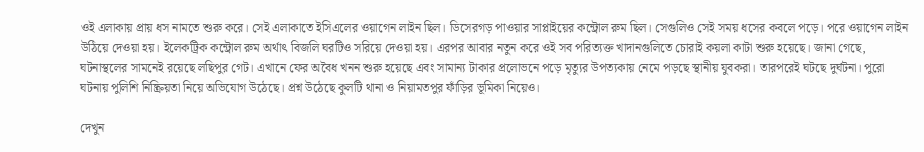ওই এলাকায় প্রায় ধস নামতে শুরু করে। সেই এলাকাতে ইসিএলের ওয়াগেন লাইন ছিল। ডিসেরগড় পাওয়ার সাপ্লাইয়ের কন্ট্রোল রুম ছিল। সেগুলিও সেই সময় ধসের কবলে পড়ে। পরে ওয়াগেন লাইন উঠিয়ে দেওয়া হয়। ইলেকট্রিক কন্ট্রোল রুম অর্থাৎ বিজলি ঘরটিও সরিয়ে দেওয়া হয়। এরপর আবার নতুন করে ওই সব পরিত্যক্ত খাদানগুলিতে চোরাই কয়লা কাটা শুরু হয়েছে। জানা গেছে, ঘটনাস্থলের সামনেই রয়েছে লছিপুর গেট। এখানে ফের অবৈধ খনন শুরু হয়েছে এবং সামান্য টাকার প্রলোভনে পড়ে মৃত্যুর উপত্যকায় নেমে পড়ছে স্থানীয় যুবকরা। তারপরেই ঘটছে দুর্ঘটনা। পুরো ঘটনায় পুলিশি নিষ্ক্রিয়তা নিয়ে অভিযোগ উঠেছে। প্রশ্ন উঠেছে কুলটি থানা ও নিয়ামতপুর ফাঁড়ির ভূমিকা নিয়েও।

দেখুন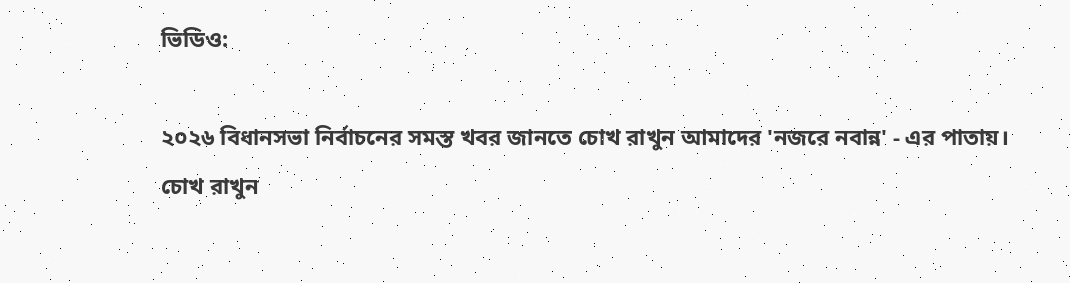ভিডিও:

২০২৬ বিধানসভা নির্বাচনের সমস্ত খবর জানতে চোখ রাখুন আমাদের 'নজরে নবান্ন' - এর পাতায়।
চোখ রাখুন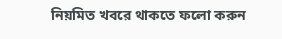নিয়মিত খবরে থাকতে ফলো করুন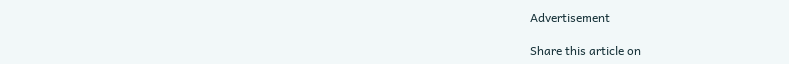Advertisement

Share this article on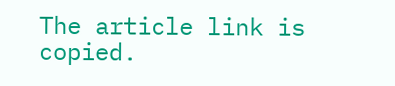The article link is copied.